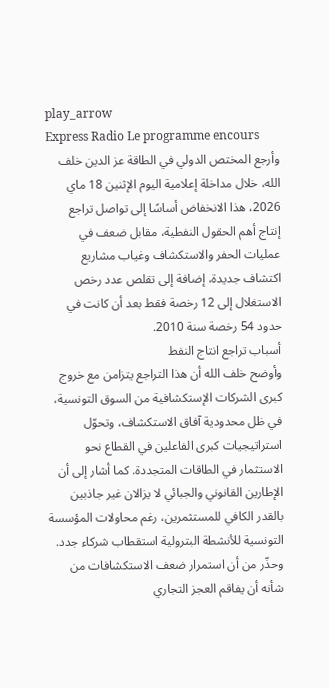play_arrow
Express Radio Le programme encours
وأرجع المختص الدولي في الطاقة عز الدين خلف الله، خلال مداخلة إعلامية اليوم الإثنين 18 ماي 2026، هذا الانخفاض أساسًا إلى تواصل تراجع إنتاج أهم الحقول النفطية، مقابل ضعف في عمليات الحفر والاستكشاف وغياب مشاريع اكتشاف جديدة، إضافة إلى تقلص عدد رخص الاستغلال إلى 12 رخصة فقط بعد أن كانت في حدود 54 رخصة سنة 2010.
أسباب تراجع انتاج النفط
وأوضح خلف الله أن هذا التراجع يتزامن مع خروج كبرى الشركات الإستكشافية من السوق التونسية، في ظل محدودية آفاق الاستكشاف، وتحوّل استراتيجيات كبرى الفاعلين في القطاع نحو الاستثمار في الطاقات المتجددة. كما أشار إلى أن الإطارين القانوني والجبائي لا يزالان غير جاذبين بالقدر الكافي للمستثمرين، رغم محاولات المؤسسة التونسية للأنشطة البترولية استقطاب شركاء جدد.
وحذّر من أن استمرار ضعف الاستكشافات من شأنه أن يفاقم العجز التجاري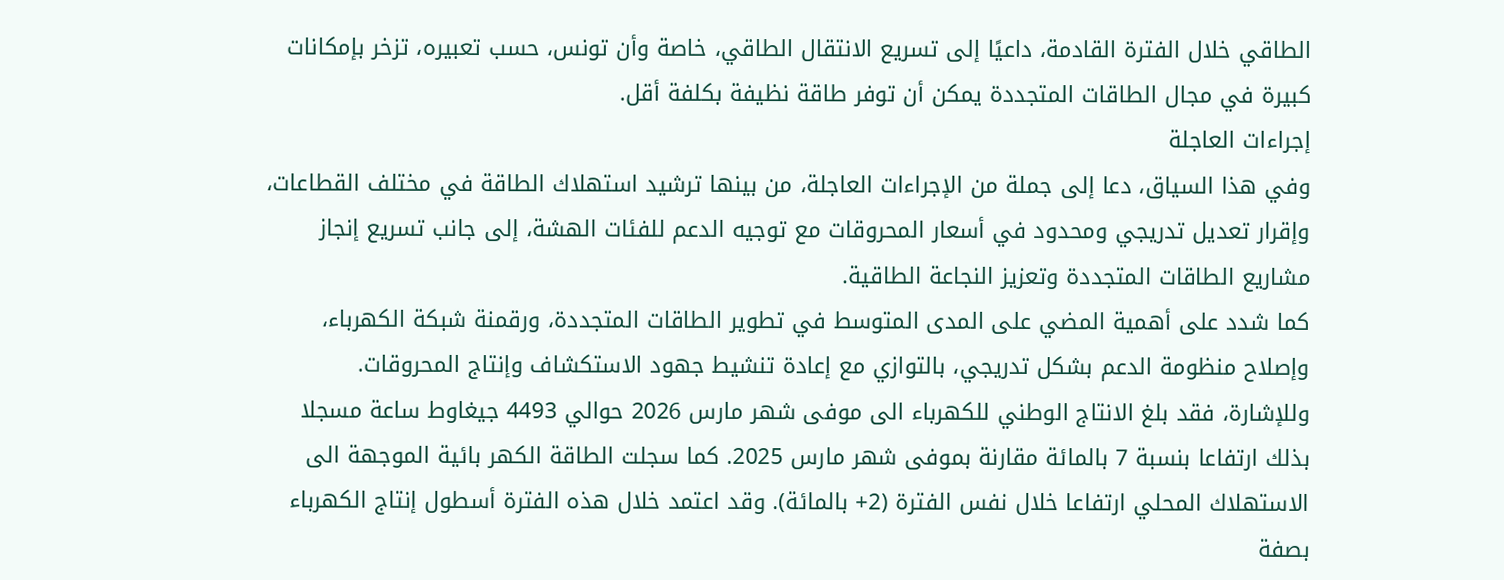الطاقي خلال الفترة القادمة، داعيًا إلى تسريع الانتقال الطاقي، خاصة وأن تونس، حسب تعبيره، تزخر بإمكانات كبيرة في مجال الطاقات المتجددة يمكن أن توفر طاقة نظيفة بكلفة أقل.
إجراءات العاجلة
وفي هذا السياق، دعا إلى جملة من الإجراءات العاجلة، من بينها ترشيد استهلاك الطاقة في مختلف القطاعات، وإقرار تعديل تدريجي ومحدود في أسعار المحروقات مع توجيه الدعم للفئات الهشة، إلى جانب تسريع إنجاز مشاريع الطاقات المتجددة وتعزيز النجاعة الطاقية.
كما شدد على أهمية المضي على المدى المتوسط في تطوير الطاقات المتجددة، ورقمنة شبكة الكهرباء، وإصلاح منظومة الدعم بشكل تدريجي، بالتوازي مع إعادة تنشيط جهود الاستكشاف وإنتاج المحروقات.
وللإشارة، فقد بلغ الانتاج الوطني للكهرباء الى موفى شهر مارس 2026 حوالي 4493 جيغاوط ساعة مسجلا بذلك ارتفاعا بنسبة 7 بالمائة مقارنة بموفى شهر مارس 2025. كما سجلت الطاقة الكهر بائية الموجهة الى الاستهلاك المحلي ارتفاعا خلال نفس الفترة (2+ بالمائة). وقد اعتمد خلال هذه الفترة أسطول إنتاج الكهرباء بصفة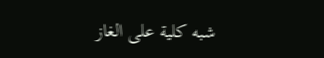شبه كلية على الغاز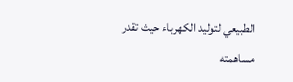الطبيعي لتوليد الكهرباء حيث تقدر مساهمته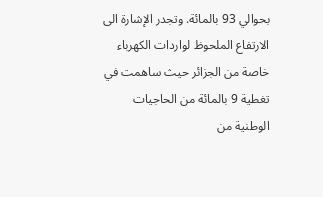بحوالي 93 بالمائة. وتجدر الإشارة الى الارتفاع الملحوظ لواردات الكهرباء خاصة من الجزائر حيث ساهمت في تغطية 9 بالمائة من الحاجيات الوطنية من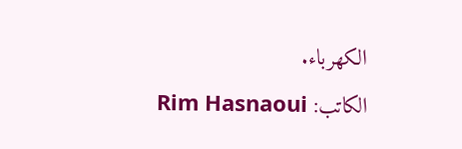الكهرباء.
الكاتب: Rim Hasnaoui